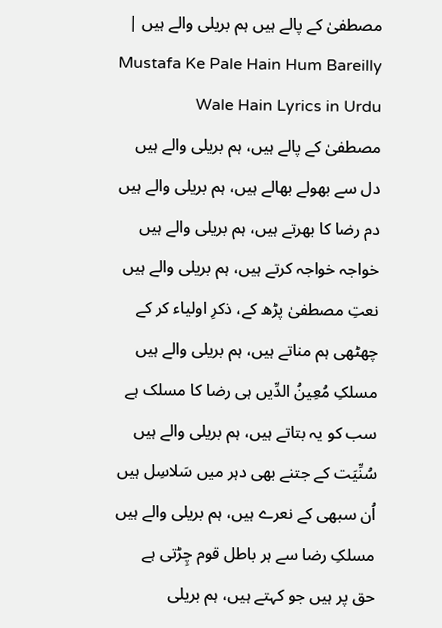مصطفیٰ کے پالے ہیں ہم بریلی والے ہیں | Mustafa Ke Pale Hain Hum Bareilly Wale Hain Lyrics in Urdu
مصطفیٰ کے پالے ہیں، ہم بریلی والے ہیں
دل سے بھولے بھالے ہیں، ہم بریلی والے ہیں
دم رضا کا بھرتے ہیں، ہم بریلی والے ہیں
خواجہ خواجہ کرتے ہیں، ہم بریلی والے ہیں
نعتِ مصطفیٰ پڑھ کے، ذکرِ اولیاء کر کے
چھٹھی ہم مناتے ہیں، ہم بریلی والے ہیں
مسلکِ مُعِینُ الدِّیں ہی رضا کا مسلک ہے
سب کو یہ بتاتے ہیں، ہم بریلی والے ہیں
سُنِّیَت کے جتنے بھی دہر میں سَلاسِل ہیں
اُن سبھی کے نعرے ہیں، ہم بریلی والے ہیں
مسلکِ رضا سے ہر باطل قوم چِڑتی ہے
حق پر ہیں جو کہتے ہیں، ہم بریلی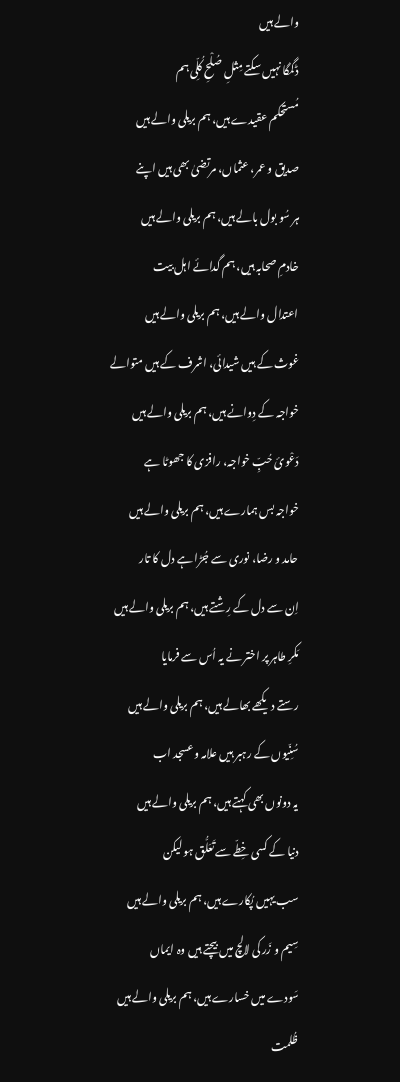والے ہیں
ڈگمگا نہیں سکتے مِثلِ صُلْحِ کُلِّی ہم
مُستحکم عقیدے ہیں، ہم بریلی والے ہیں
صدیق و عمر، عثماں، مرتضیٰ بھی ہیں اپنے
ہر سُو بول بالے ہیں، ہم بریلی والے ہیں
خادمِ صحابہ ہیں، ہم گدائے اہل بیت
اعتدال والے ہیں، ہم بریلی والے ہیں
غوث کے ہیں شیدائی، اشرف کے ہیں متوالے
خواجہ کے دِوانے ہیں، ہم بریلی والے ہیں
دَعْویٔ حُبِّ خواجہ، رافزی کا جھوٹا ہے
خواجہ بس ہمارے ہیں، ہم بریلی والے ہیں
حامد و رضا، نوری سے جُڑا ہے دل کا تار
اِن سے دل کے رِشتے ہیں، ہم بریلی والے ہیں
مَکرِ طاہر پر اختر نے یہ اُس سے فرمایا
رستے دیکھے بھالے ہیں، ہم بریلی والے ہیں
سُنِّیوں کے رہبر ہیں علامہ وعسجد اب
یہ دونوں بھی کہتے ہیں، ہم بریلی والے ہیں
دنیا کے کسی خِطّے سے تَعَلُّق ہو لیکن
سب یہیں پُکارے ہیں، ہم بریلی والے ہیں
سِیم و زَر کی لالچ میں بیچتے ہیں وہ ایماں
سَودے میں خسارے ہیں، ہم بریلی والے ہیں
ظُلمت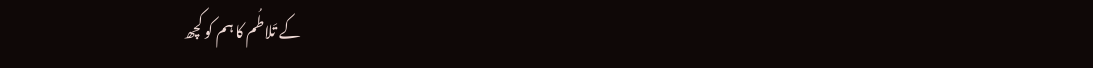کے تَلاطُم کا ہم کو کچھ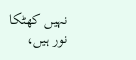نہیں کھٹکا
نور ہیں،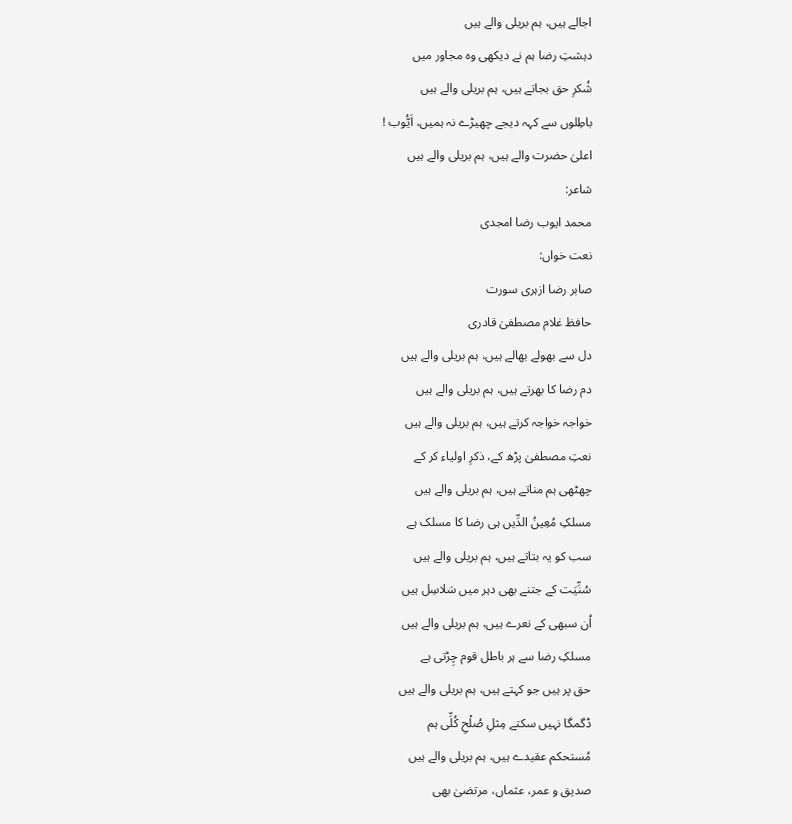اجالے ہیں، ہم بریلی والے ہیں
دہشتِ رضا ہم نے دیکھی وہ مجاور میں
شُکرِ حق بجاتے ہیں، ہم بریلی والے ہیں
باطِلوں سے کہہ دیجے چھیڑے نہ ہمیں، اَیُّوب !
اعلیٰ حضرت والے ہیں، ہم بریلی والے ہیں
شاعر:
محمد ایوب رضا امجدی
نعت خواں:
صابر رضا ازہری سورت
حافظ غلام مصطفیٰ قادری
دل سے بھولے بھالے ہیں، ہم بریلی والے ہیں
دم رضا کا بھرتے ہیں، ہم بریلی والے ہیں
خواجہ خواجہ کرتے ہیں، ہم بریلی والے ہیں
نعتِ مصطفیٰ پڑھ کے، ذکرِ اولیاء کر کے
چھٹھی ہم مناتے ہیں، ہم بریلی والے ہیں
مسلکِ مُعِینُ الدِّیں ہی رضا کا مسلک ہے
سب کو یہ بتاتے ہیں، ہم بریلی والے ہیں
سُنِّیَت کے جتنے بھی دہر میں سَلاسِل ہیں
اُن سبھی کے نعرے ہیں، ہم بریلی والے ہیں
مسلکِ رضا سے ہر باطل قوم چِڑتی ہے
حق پر ہیں جو کہتے ہیں، ہم بریلی والے ہیں
ڈگمگا نہیں سکتے مِثلِ صُلْحِ کُلِّی ہم
مُستحکم عقیدے ہیں، ہم بریلی والے ہیں
صدیق و عمر، عثماں، مرتضیٰ بھی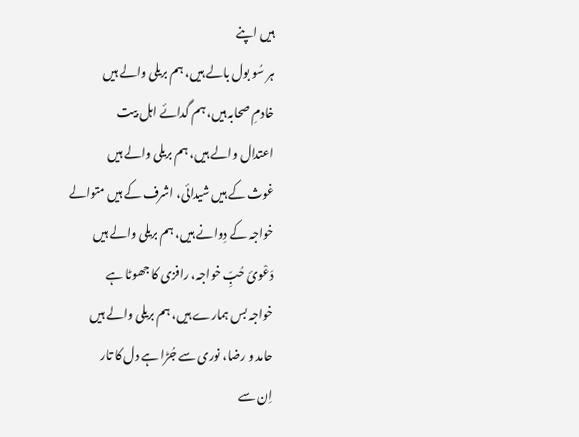ہیں اپنے
ہر سُو بول بالے ہیں، ہم بریلی والے ہیں
خادمِ صحابہ ہیں، ہم گدائے اہل بیت
اعتدال والے ہیں، ہم بریلی والے ہیں
غوث کے ہیں شیدائی، اشرف کے ہیں متوالے
خواجہ کے دِوانے ہیں، ہم بریلی والے ہیں
دَعْویٔ حُبِّ خواجہ، رافزی کا جھوٹا ہے
خواجہ بس ہمارے ہیں، ہم بریلی والے ہیں
حامد و رضا، نوری سے جُڑا ہے دل کا تار
اِن سے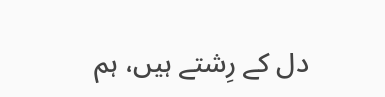دل کے رِشتے ہیں، ہم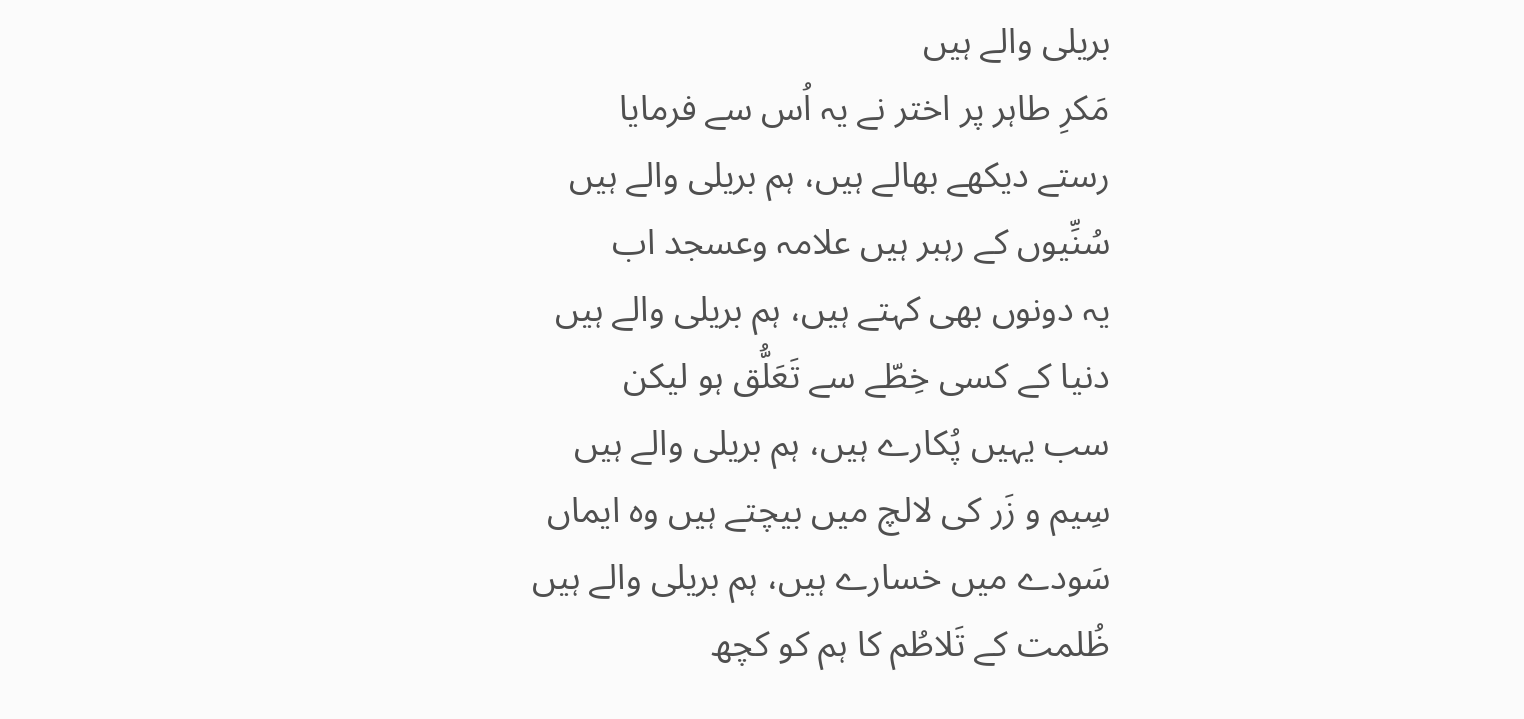بریلی والے ہیں
مَکرِ طاہر پر اختر نے یہ اُس سے فرمایا
رستے دیکھے بھالے ہیں، ہم بریلی والے ہیں
سُنِّیوں کے رہبر ہیں علامہ وعسجد اب
یہ دونوں بھی کہتے ہیں، ہم بریلی والے ہیں
دنیا کے کسی خِطّے سے تَعَلُّق ہو لیکن
سب یہیں پُکارے ہیں، ہم بریلی والے ہیں
سِیم و زَر کی لالچ میں بیچتے ہیں وہ ایماں
سَودے میں خسارے ہیں، ہم بریلی والے ہیں
ظُلمت کے تَلاطُم کا ہم کو کچھ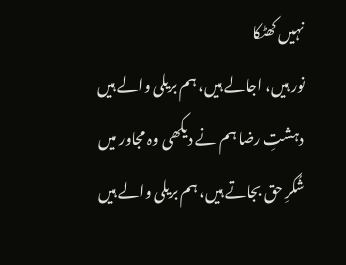نہیں کھٹکا
نور ہیں، اجالے ہیں، ہم بریلی والے ہیں
دہشتِ رضا ہم نے دیکھی وہ مجاور میں
شُکرِ حق بجاتے ہیں، ہم بریلی والے ہیں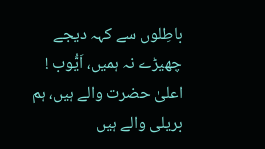باطِلوں سے کہہ دیجے چھیڑے نہ ہمیں، اَیُّوب !
اعلیٰ حضرت والے ہیں، ہم بریلی والے ہیں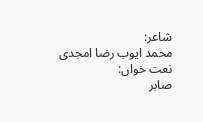شاعر:
محمد ایوب رضا امجدی
نعت خواں:
صابر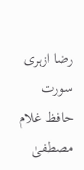رضا ازہری سورت
حافظ غلام مصطفیٰ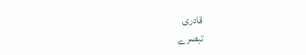قادری
تبصرے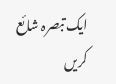ایک تبصرہ شائع کریں